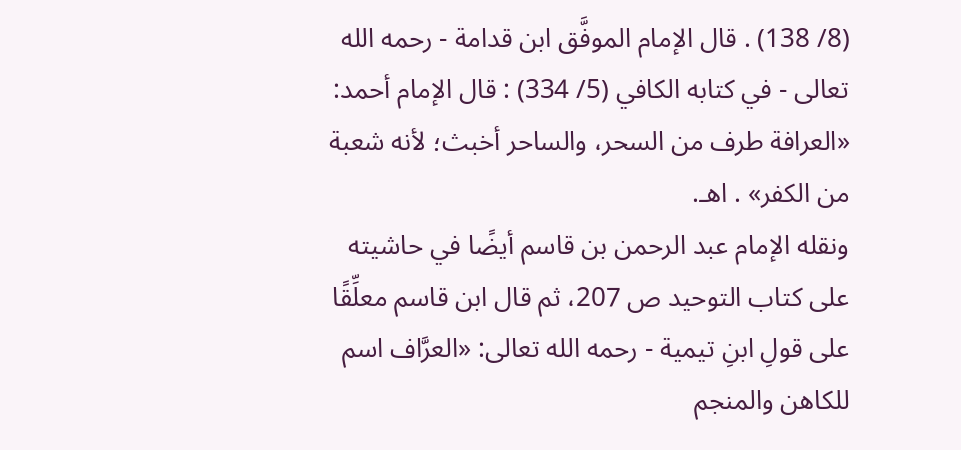(8/ 138) . قال الإمام الموفَّق ابن قدامة - رحمه الله تعالى - في كتابه الكافي (5/ 334) : قال الإمام أحمد: «العرافة طرف من السحر، والساحر أخبث؛ لأنه شعبة من الكفر» . اهـ.
ونقله الإمام عبد الرحمن بن قاسم أيضًا في حاشيته على كتاب التوحيد ص 207، ثم قال ابن قاسم معلِّقًا على قولِ ابنِ تيمية - رحمه الله تعالى: «العرَّاف اسم للكاهن والمنجم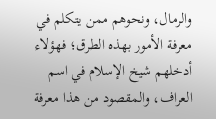والرمال، ونحوهم ممن يتكلم في معرفة الأمور بهذه الطرق؛ فهؤلاء أدخلهم شيخ الإسلام في اسم العراف، والمقصود من هذا معرفة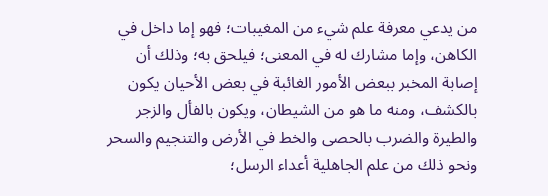من يدعي معرفة علم شيء من المغيبات؛ فهو إما داخل في الكاهن، وإما مشارك له في المعنى؛ فيلحق به؛ وذلك أن إصابة المخبر ببعض الأمور الغائبة في بعض الأحيان يكون بالكشف، ومنه ما هو من الشيطان، ويكون بالفأل والزجر والطيرة والضرب بالحصى والخط في الأرض والتنجيم والسحر ونحو ذلك من علم الجاهلية أعداء الرسل؛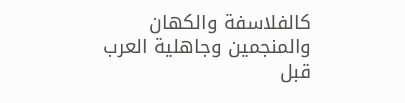كالفلاسفة والكهان والمنجمين وجاهلية العرب قبل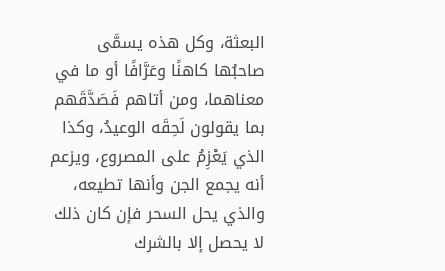البعثة، وكل هذه يسمَّى صاحبُها كاهنًا وعَرَّافًا أو ما في معناهما، ومن أتاهم فَصَدَّقَهم بما يقولون لَحِقَه الوعيدُ، وكذا الذي يَعْزِمُ على المصروع، ويزعم أنه يجمع الجن وأنها تطيعه، والذي يحل السحر فإن كان ذلك لا يحصل إلا بالشرك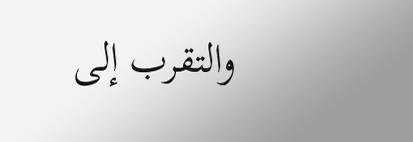والتقرب إلى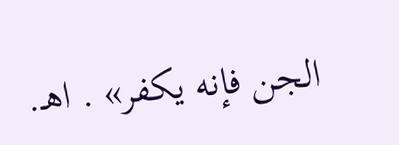الجن فإنه يكفر» . اهـ.